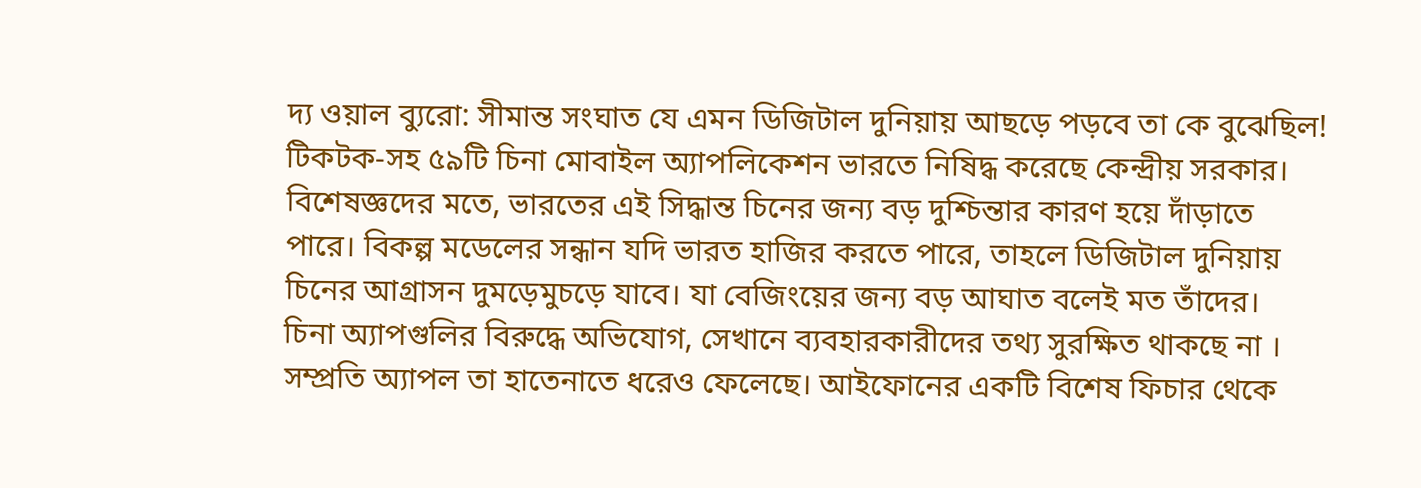দ্য ওয়াল ব্যুরো: সীমান্ত সংঘাত যে এমন ডিজিটাল দুনিয়ায় আছড়ে পড়বে তা কে বুঝেছিল!
টিকটক-সহ ৫৯টি চিনা মোবাইল অ্যাপলিকেশন ভারতে নিষিদ্ধ করেছে কেন্দ্রীয় সরকার। বিশেষজ্ঞদের মতে, ভারতের এই সিদ্ধান্ত চিনের জন্য বড় দুশ্চিন্তার কারণ হয়ে দাঁড়াতে পারে। বিকল্প মডেলের সন্ধান যদি ভারত হাজির করতে পারে, তাহলে ডিজিটাল দুনিয়ায় চিনের আগ্রাসন দুমড়েমুচড়ে যাবে। যা বেজিংয়ের জন্য বড় আঘাত বলেই মত তাঁদের।
চিনা অ্যাপগুলির বিরুদ্ধে অভিযোগ, সেখানে ব্যবহারকারীদের তথ্য সুরক্ষিত থাকছে না । সম্প্রতি অ্যাপল তা হাতেনাতে ধরেও ফেলেছে। আইফোনের একটি বিশেষ ফিচার থেকে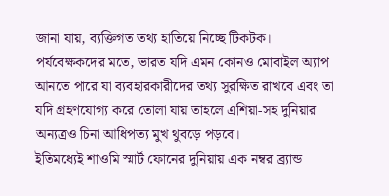জানা যায়, ব্যক্তিগত তথ্য হাতিয়ে নিচ্ছে টিকটক। পর্যবেক্ষকদের মতে, ভারত যদি এমন কোনও মোবাইল অ্যাপ আনতে পারে যা ব্যবহারকারীদের তথ্য সুরক্ষিত রাখবে এবং তা যদি গ্রহণযোগ্য করে তোলা যায় তাহলে এশিয়া-সহ দুনিয়ার অন্যত্রও চিনা আধিপত্য মুখ থুবড়ে পড়বে।
ইতিমধ্যেই শাওমি স্মার্ট ফোনের দুনিয়ায় এক নম্বর ব্র্যান্ড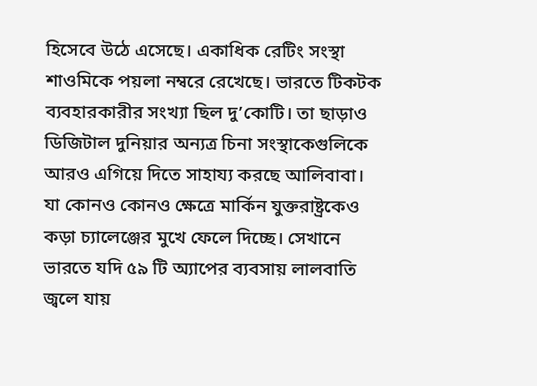হিসেবে উঠে এসেছে। একাধিক রেটিং সংস্থা শাওমিকে পয়লা নম্বরে রেখেছে। ভারতে টিকটক ব্যবহারকারীর সংখ্যা ছিল দু’কোটি। তা ছাড়াও ডিজিটাল দুনিয়ার অন্যত্র চিনা সংস্থাকেগুলিকে আরও এগিয়ে দিতে সাহায্য করছে আলিবাবা। যা কোনও কোনও ক্ষেত্রে মার্কিন যুক্তরাষ্ট্রকেও কড়া চ্যালেঞ্জের মুখে ফেলে দিচ্ছে। সেখানে ভারতে যদি ৫৯ টি অ্যাপের ব্যবসায় লালবাতি জ্বলে যায়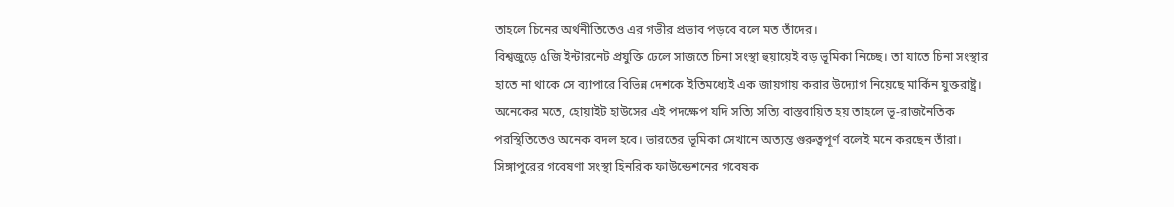তাহলে চিনের অর্থনীতিতেও এর গভীর প্রভাব পড়বে বলে মত তাঁদের।
বিশ্বজুড়ে ৫জি ইন্টারনেট প্রযুক্তি ঢেলে সাজতে চিনা সংস্থা হুয়ায়েই বড় ভূমিকা নিচ্ছে। তা যাতে চিনা সংস্থার হাতে না থাকে সে ব্যাপারে বিভিন্ন দেশকে ইতিমধ্যেই এক জায়গায় করার উদ্যোগ নিয়েছে মার্কিন যুক্তরাষ্ট্র। অনেকের মতে, হোয়াইট হাউসের এই পদক্ষেপ যদি সত্যি সত্যি বাস্তবায়িত হয় তাহলে ভূ-রাজনৈতিক পরস্থিতিতেও অনেক বদল হবে। ভারতের ভূমিকা সেখানে অত্যন্ত গুরুত্বপূর্ণ বলেই মনে করছেন তাঁরা।
সিঙ্গাপুরের গবেষণা সংস্থা হিনরিক ফাউন্ডেশনের গবেষক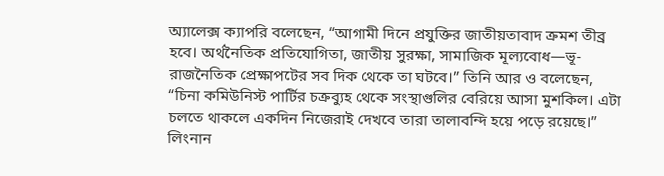অ্যালেক্স ক্যাপরি বলেছেন, “আগামী দিনে প্রযুক্তির জাতীয়তাবাদ ক্রমশ তীব্র হবে। অর্থনৈতিক প্রতিযোগিতা, জাতীয় সুরক্ষা, সামাজিক মূল্যবোধ—ভূ-রাজনৈতিক প্রেক্ষাপটের সব দিক থেকে তা ঘটবে।” তিনি আর ও বলেছেন, “চিনা কমিউনিস্ট পার্টির চক্রব্যুহ থেকে সংস্থাগুলির বেরিয়ে আসা মুশকিল। এটা চলতে থাকলে একদিন নিজেরাই দেখবে তারা তালাবন্দি হয়ে পড়ে রয়েছে।”
লিংনান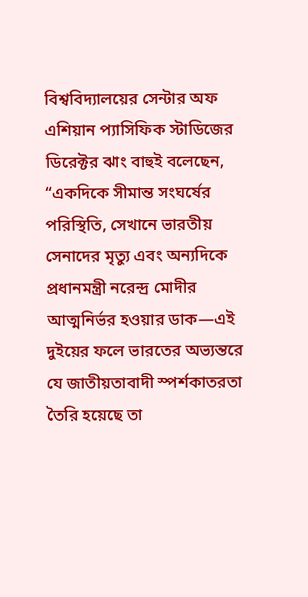বিশ্ববিদ্যালয়ের সেন্টার অফ এশিয়ান প্যাসিফিক স্টাডিজের ডিরেক্টর ঝাং বাহুই বলেছেন, “একদিকে সীমান্ত সংঘর্ষের পরিস্থিতি, সেখানে ভারতীয় সেনাদের মৃত্যু এবং অন্যদিকে প্রধানমন্ত্রী নরেন্দ্র মোদীর আত্মনির্ভর হওয়ার ডাক—এই দুইয়ের ফলে ভারতের অভ্যন্তরে যে জাতীয়তাবাদী স্পর্শকাতরতা তৈরি হয়েছে তা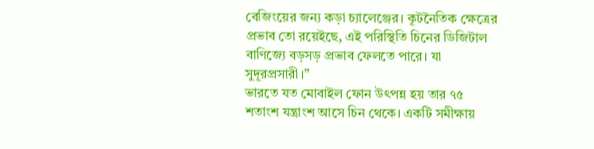বেজিংয়ের জন্য কড়া চ্যালেঞ্জের। কূটনৈতিক ক্ষেত্রের প্রভাব তো রয়েইছে, এই পরিস্থিতি চিনের ডিজিটাল বাণিজ্যে বড়সড় প্রভাব ফেলতে পারে। যা সুদূরপ্রসারী।”
ভারতে যত মোবাইল ফোন উৎপন্ন হয় তার ৭৫ শতাংশ যন্ত্রাংশ আসে চিন থেকে। একটি সমীক্ষায়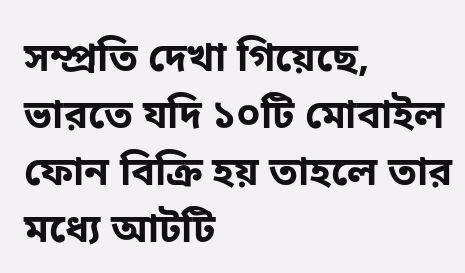সম্প্রতি দেখা গিয়েছে, ভারতে যদি ১০টি মোবাইল ফোন বিক্রি হয় তাহলে তার মধ্যে আটটি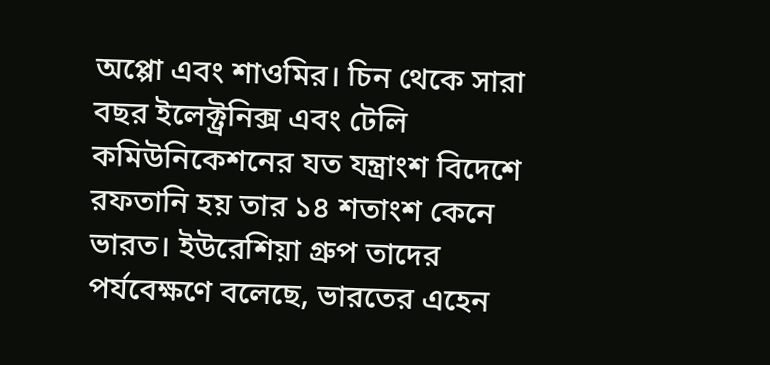অপ্পো এবং শাওমির। চিন থেকে সারা বছর ইলেক্ট্রনিক্স এবং টেলি কমিউনিকেশনের যত যন্ত্রাংশ বিদেশে রফতানি হয় তার ১৪ শতাংশ কেনে ভারত। ইউরেশিয়া গ্রুপ তাদের পর্যবেক্ষণে বলেছে, ভারতের এহেন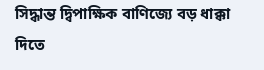সিদ্ধান্ত দ্বিপাক্ষিক বাণিজ্যে বড় ধাক্কা দিতে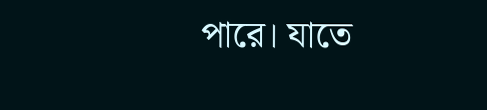পারে। যাতে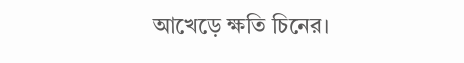আখেড়ে ক্ষতি চিনের।